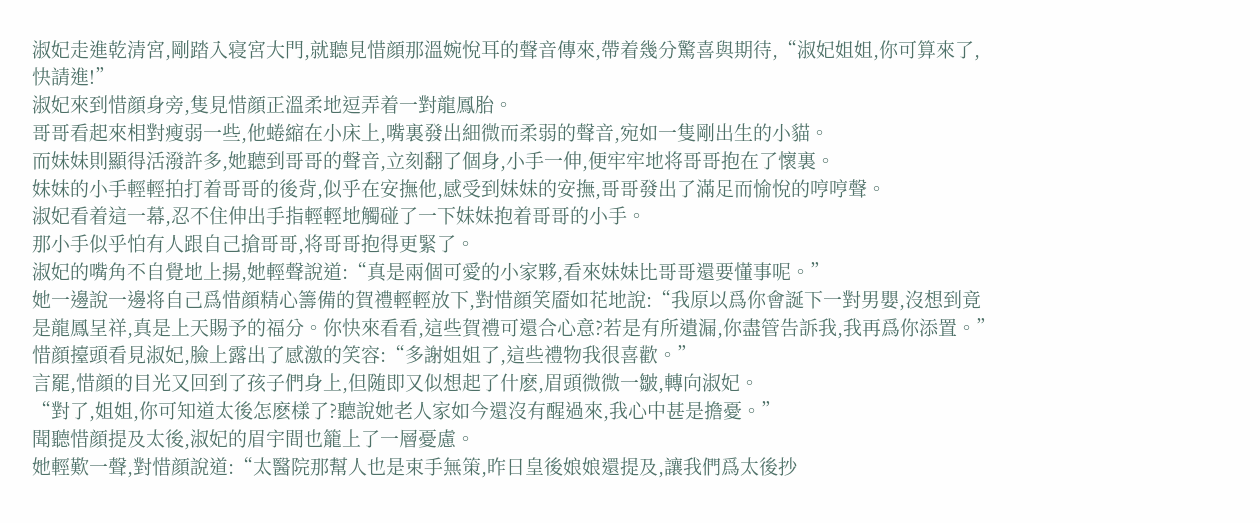淑妃走進乾清宮,剛踏入寝宮大門,就聽見惜顔那溫婉悅耳的聲音傳來,帶着幾分驚喜與期待,“淑妃姐姐,你可算來了,快請進!”
淑妃來到惜顔身旁,隻見惜顔正溫柔地逗弄着一對龍鳳胎。
哥哥看起來相對瘦弱一些,他蜷縮在小床上,嘴裏發出細微而柔弱的聲音,宛如一隻剛出生的小貓。
而妹妹則顯得活潑許多,她聽到哥哥的聲音,立刻翻了個身,小手一伸,便牢牢地将哥哥抱在了懷裏。
妹妹的小手輕輕拍打着哥哥的後背,似乎在安撫他,感受到妹妹的安撫,哥哥發出了滿足而愉悅的哼哼聲。
淑妃看着這一幕,忍不住伸出手指輕輕地觸碰了一下妹妹抱着哥哥的小手。
那小手似乎怕有人跟自己搶哥哥,将哥哥抱得更緊了。
淑妃的嘴角不自覺地上揚,她輕聲說道:“真是兩個可愛的小家夥,看來妹妹比哥哥還要懂事呢。”
她一邊說一邊将自己爲惜顔精心籌備的賀禮輕輕放下,對惜顔笑靥如花地說:“我原以爲你會誕下一對男嬰,沒想到竟是龍鳳呈祥,真是上天賜予的福分。你快來看看,這些賀禮可還合心意?若是有所遺漏,你盡管告訴我,我再爲你添置。”
惜顔擡頭看見淑妃,臉上露出了感激的笑容:“多謝姐姐了,這些禮物我很喜歡。”
言罷,惜顔的目光又回到了孩子們身上,但随即又似想起了什麽,眉頭微微一皺,轉向淑妃。
“對了,姐姐,你可知道太後怎麽樣了?聽說她老人家如今還沒有醒過來,我心中甚是擔憂。”
聞聽惜顔提及太後,淑妃的眉宇間也籠上了一層憂慮。
她輕歎一聲,對惜顔說道:“太醫院那幫人也是束手無策,昨日皇後娘娘還提及,讓我們爲太後抄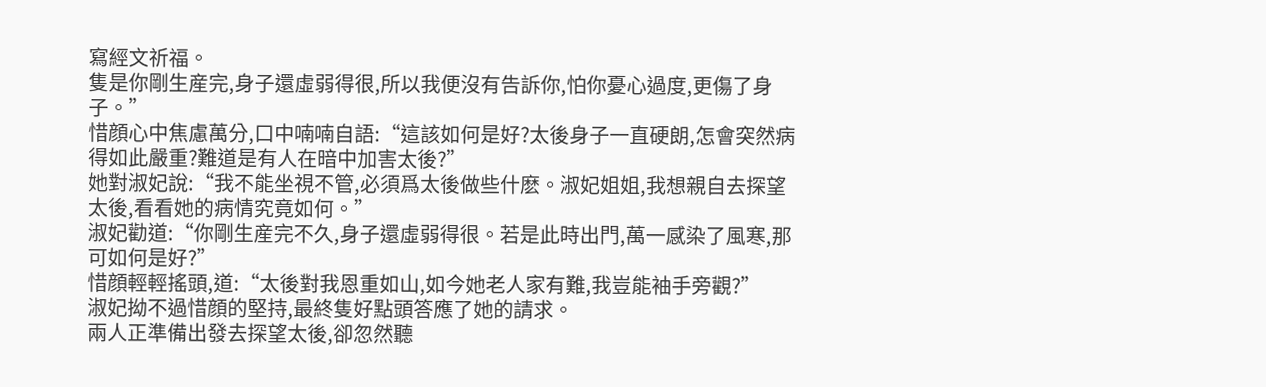寫經文祈福。
隻是你剛生産完,身子還虛弱得很,所以我便沒有告訴你,怕你憂心過度,更傷了身子。”
惜顔心中焦慮萬分,口中喃喃自語:“這該如何是好?太後身子一直硬朗,怎會突然病得如此嚴重?難道是有人在暗中加害太後?”
她對淑妃說:“我不能坐視不管,必須爲太後做些什麽。淑妃姐姐,我想親自去探望太後,看看她的病情究竟如何。”
淑妃勸道:“你剛生産完不久,身子還虛弱得很。若是此時出門,萬一感染了風寒,那可如何是好?”
惜顔輕輕搖頭,道:“太後對我恩重如山,如今她老人家有難,我豈能袖手旁觀?”
淑妃拗不過惜顔的堅持,最終隻好點頭答應了她的請求。
兩人正準備出發去探望太後,卻忽然聽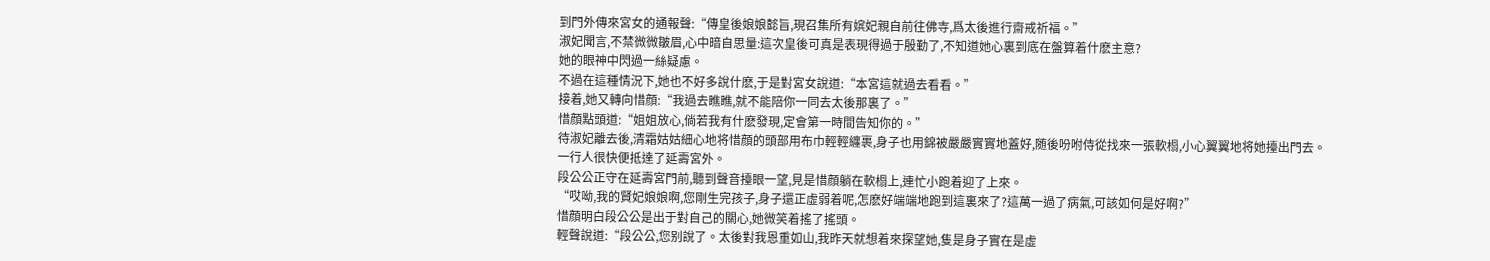到門外傳來宮女的通報聲:“傳皇後娘娘懿旨,現召集所有嫔妃親自前往佛寺,爲太後進行齋戒祈福。”
淑妃聞言,不禁微微皺眉,心中暗自思量:這次皇後可真是表現得過于殷勤了,不知道她心裏到底在盤算着什麽主意?
她的眼神中閃過一絲疑慮。
不過在這種情況下,她也不好多說什麽,于是對宮女說道:“本宮這就過去看看。”
接着,她又轉向惜顔:“我過去瞧瞧,就不能陪你一同去太後那裏了。”
惜顔點頭道:“姐姐放心,倘若我有什麽發現,定會第一時間告知你的。”
待淑妃離去後,清霜姑姑細心地将惜顔的頭部用布巾輕輕纏裹,身子也用錦被嚴嚴實實地蓋好,随後吩咐侍從找來一張軟榻,小心翼翼地将她擡出門去。
一行人很快便抵達了延壽宮外。
段公公正守在延壽宮門前,聽到聲音擡眼一望,見是惜顔躺在軟榻上,連忙小跑着迎了上來。
“哎呦,我的賢妃娘娘啊,您剛生完孩子,身子還正虛弱着呢,怎麽好端端地跑到這裏來了?這萬一過了病氣,可該如何是好啊?”
惜顔明白段公公是出于對自己的關心,她微笑着搖了搖頭。
輕聲說道:“段公公,您别說了。太後對我恩重如山,我昨天就想着來探望她,隻是身子實在是虛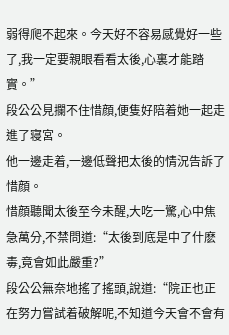弱得爬不起來。今天好不容易感覺好一些了,我一定要親眼看看太後,心裏才能踏實。”
段公公見攔不住惜顔,便隻好陪着她一起走進了寝宮。
他一邊走着,一邊低聲把太後的情況告訴了惜顔。
惜顔聽聞太後至今未醒,大吃一驚,心中焦急萬分,不禁問道:“太後到底是中了什麽毒,竟會如此嚴重?”
段公公無奈地搖了搖頭,說道:“院正也正在努力嘗試着破解呢,不知道今天會不會有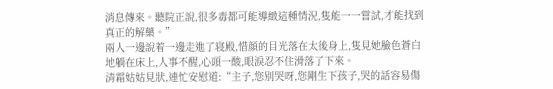消息傳來。聽院正說,很多毒都可能導緻這種情況,隻能一一嘗試,才能找到真正的解藥。”
兩人一邊說着一邊走進了寝殿,惜顔的目光落在太後身上,隻見她臉色蒼白地躺在床上,人事不醒,心頭一酸,眼淚忍不住滑落了下來。
清霜姑姑見狀,連忙安慰道:“主子,您别哭呀,您剛生下孩子,哭的話容易傷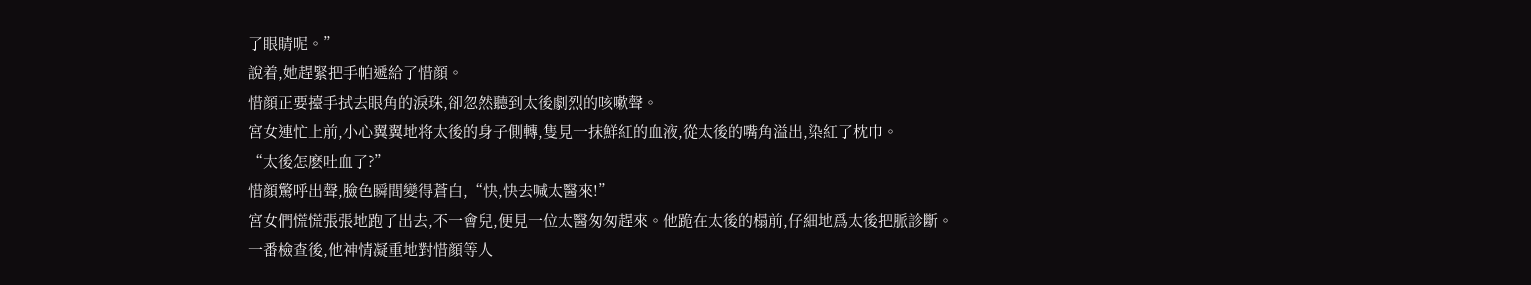了眼睛呢。”
說着,她趕緊把手帕遞給了惜顔。
惜顔正要擡手拭去眼角的淚珠,卻忽然聽到太後劇烈的咳嗽聲。
宮女連忙上前,小心翼翼地将太後的身子側轉,隻見一抹鮮紅的血液,從太後的嘴角溢出,染紅了枕巾。
“太後怎麽吐血了?”
惜顔驚呼出聲,臉色瞬間變得蒼白,“快,快去喊太醫來!”
宮女們慌慌張張地跑了出去,不一會兒,便見一位太醫匆匆趕來。他跪在太後的榻前,仔細地爲太後把脈診斷。
一番檢查後,他神情凝重地對惜顔等人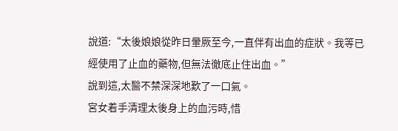說道:“太後娘娘從昨日暈厥至今,一直伴有出血的症狀。我等已經使用了止血的藥物,但無法徹底止住出血。”
說到這,太醫不禁深深地歎了一口氣。
宮女着手清理太後身上的血污時,惜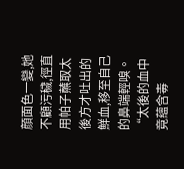顔面色一變,她不顧污穢,徑直用帕子蘸取太後方才吐出的鮮血,移至自己的鼻端輕嗅。
“太後的血中竟蘊含毒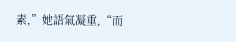素,”她語氣凝重,“而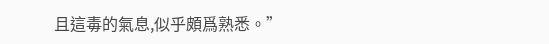且這毒的氣息,似乎頗爲熟悉。”